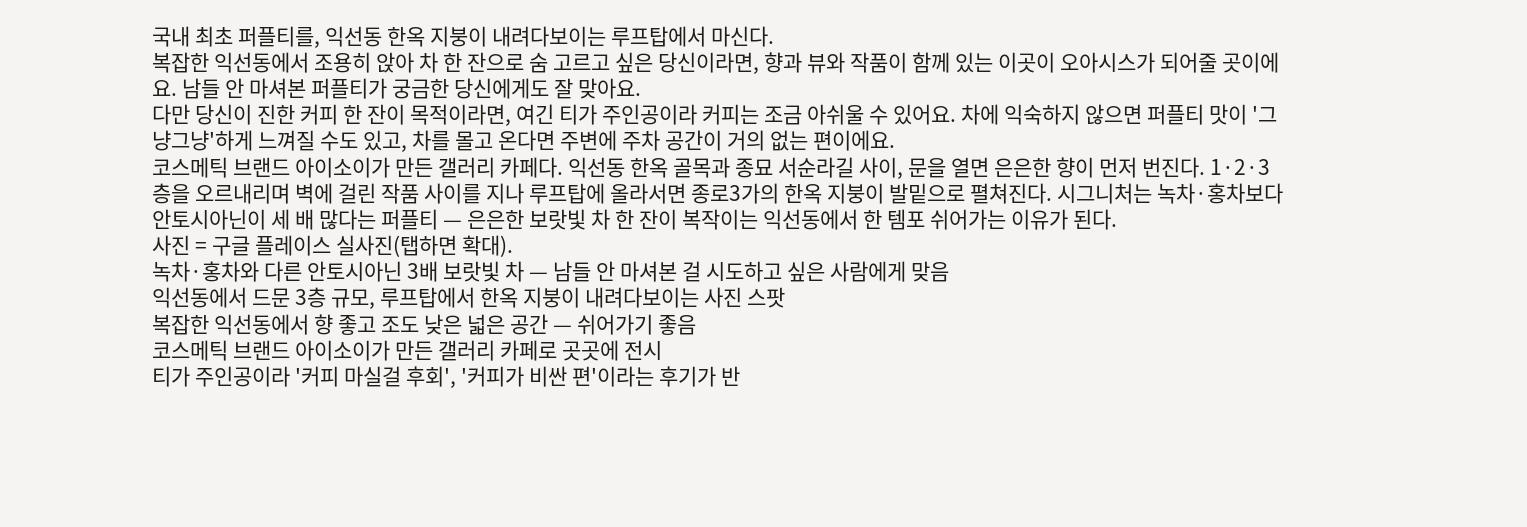국내 최초 퍼플티를, 익선동 한옥 지붕이 내려다보이는 루프탑에서 마신다.
복잡한 익선동에서 조용히 앉아 차 한 잔으로 숨 고르고 싶은 당신이라면, 향과 뷰와 작품이 함께 있는 이곳이 오아시스가 되어줄 곳이에요. 남들 안 마셔본 퍼플티가 궁금한 당신에게도 잘 맞아요.
다만 당신이 진한 커피 한 잔이 목적이라면, 여긴 티가 주인공이라 커피는 조금 아쉬울 수 있어요. 차에 익숙하지 않으면 퍼플티 맛이 '그냥그냥'하게 느껴질 수도 있고, 차를 몰고 온다면 주변에 주차 공간이 거의 없는 편이에요.
코스메틱 브랜드 아이소이가 만든 갤러리 카페다. 익선동 한옥 골목과 종묘 서순라길 사이, 문을 열면 은은한 향이 먼저 번진다. 1·2·3층을 오르내리며 벽에 걸린 작품 사이를 지나 루프탑에 올라서면 종로3가의 한옥 지붕이 발밑으로 펼쳐진다. 시그니처는 녹차·홍차보다 안토시아닌이 세 배 많다는 퍼플티 — 은은한 보랏빛 차 한 잔이 복작이는 익선동에서 한 템포 쉬어가는 이유가 된다.
사진 = 구글 플레이스 실사진(탭하면 확대).
녹차·홍차와 다른 안토시아닌 3배 보랏빛 차 — 남들 안 마셔본 걸 시도하고 싶은 사람에게 맞음
익선동에서 드문 3층 규모, 루프탑에서 한옥 지붕이 내려다보이는 사진 스팟
복잡한 익선동에서 향 좋고 조도 낮은 넓은 공간 — 쉬어가기 좋음
코스메틱 브랜드 아이소이가 만든 갤러리 카페로 곳곳에 전시
티가 주인공이라 '커피 마실걸 후회', '커피가 비싼 편'이라는 후기가 반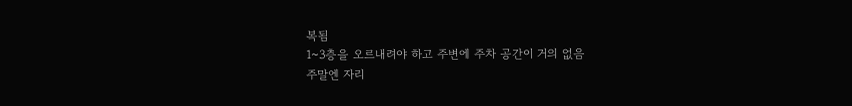복됨
1~3층을 오르내려야 하고 주변에 주차 공간이 거의 없음
주말엔 자리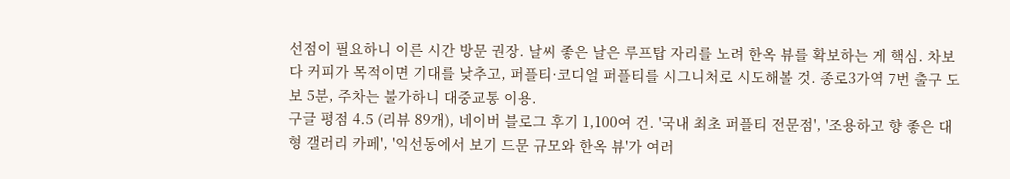선점이 필요하니 이른 시간 방문 권장. 날씨 좋은 날은 루프탑 자리를 노려 한옥 뷰를 확보하는 게 핵심. 차보다 커피가 목적이면 기대를 낮추고, 퍼플티·코디얼 퍼플티를 시그니처로 시도해볼 것. 종로3가역 7번 출구 도보 5분, 주차는 불가하니 대중교통 이용.
구글 평점 4.5 (리뷰 89개), 네이버 블로그 후기 1,100여 건. '국내 최초 퍼플티 전문점', '조용하고 향 좋은 대형 갤러리 카페', '익선동에서 보기 드문 규모와 한옥 뷰'가 여러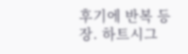후기에 반복 등장. 하트시그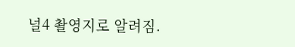널4 촬영지로 알려짐.